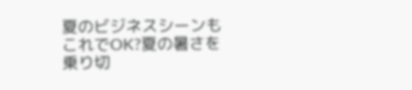夏のビジネスシーンもこれでOK?夏の暑さを乗り切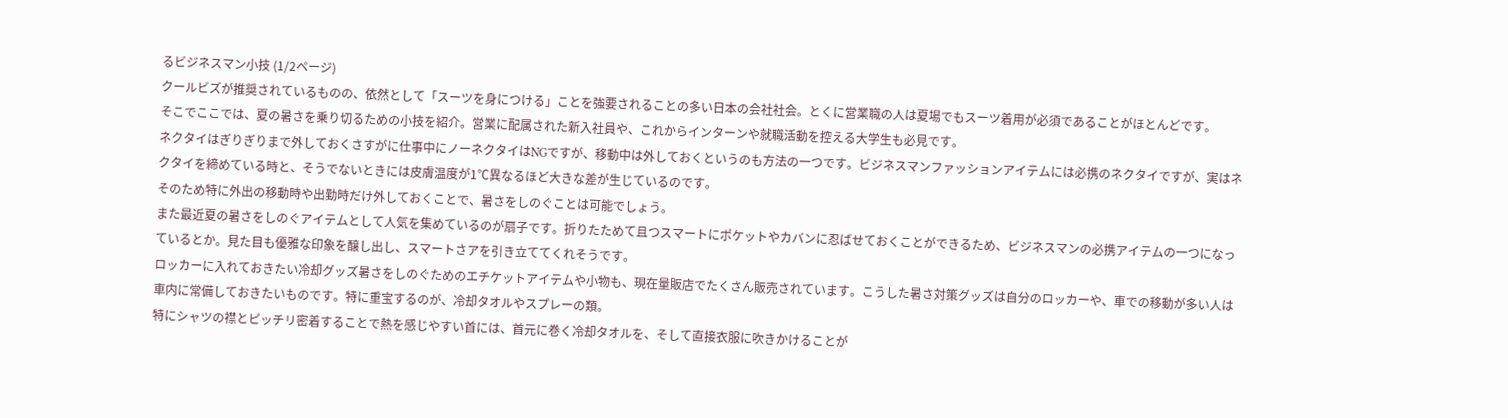るビジネスマン小技 (1/2ページ)
クールビズが推奨されているものの、依然として「スーツを身につける」ことを強要されることの多い日本の会社社会。とくに営業職の人は夏場でもスーツ着用が必須であることがほとんどです。
そこでここでは、夏の暑さを乗り切るための小技を紹介。営業に配属された新入社員や、これからインターンや就職活動を控える大学生も必見です。
ネクタイはぎりぎりまで外しておくさすがに仕事中にノーネクタイはNGですが、移動中は外しておくというのも方法の一つです。ビジネスマンファッションアイテムには必携のネクタイですが、実はネクタイを締めている時と、そうでないときには皮膚温度が1℃異なるほど大きな差が生じているのです。
そのため特に外出の移動時や出勤時だけ外しておくことで、暑さをしのぐことは可能でしょう。
また最近夏の暑さをしのぐアイテムとして人気を集めているのが扇子です。折りたためて且つスマートにポケットやカバンに忍ばせておくことができるため、ビジネスマンの必携アイテムの一つになっているとか。見た目も優雅な印象を醸し出し、スマートさアを引き立ててくれそうです。
ロッカーに入れておきたい冷却グッズ暑さをしのぐためのエチケットアイテムや小物も、現在量販店でたくさん販売されています。こうした暑さ対策グッズは自分のロッカーや、車での移動が多い人は車内に常備しておきたいものです。特に重宝するのが、冷却タオルやスプレーの類。
特にシャツの襟とピッチリ密着することで熱を感じやすい首には、首元に巻く冷却タオルを、そして直接衣服に吹きかけることが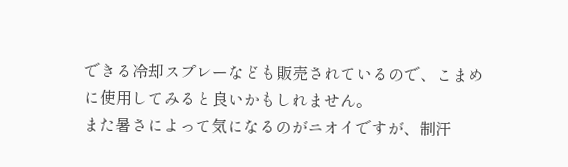できる冷却スプレーなども販売されているので、こまめに使用してみると良いかもしれません。
また暑さによって気になるのがニオイですが、制汗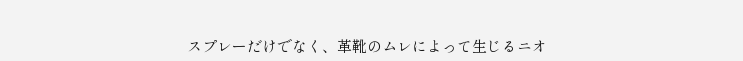スプレーだけでなく、革靴のムレによって生じるニオ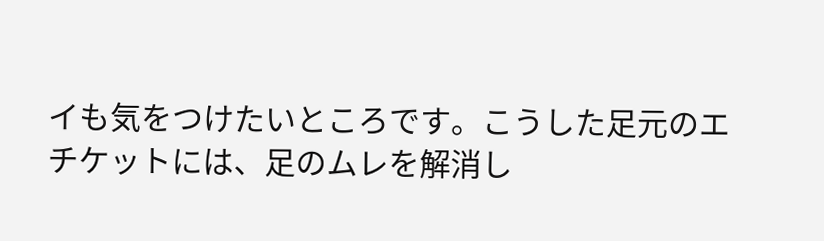イも気をつけたいところです。こうした足元のエチケットには、足のムレを解消し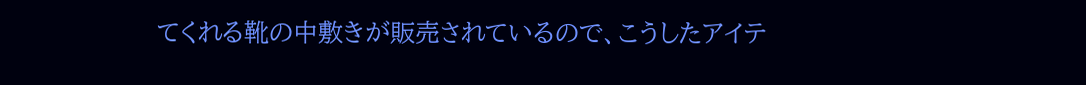てくれる靴の中敷きが販売されているので、こうしたアイテ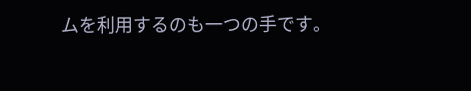ムを利用するのも一つの手です。